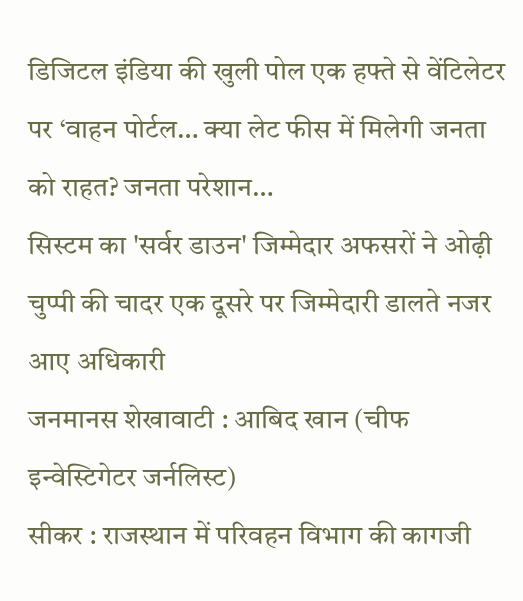डिजिटल इंडिया की खुली पोल एक हफ्ते से वेंटिलेटर पर ‘वाहन पोर्टल… क्या लेट फीस में मिलेगी जनता को राहत? जनता परेशान…
सिस्टम का 'सर्वर डाउन' जिम्मेदार अफसरों ने ओढ़ी चुप्पी की चादर एक दूसरे पर जिम्मेदारी डालते नजर आए अधिकारी
जनमानस शेखावाटी : आबिद खान (चीफ इन्वेस्टिगेटर जर्नलिस्ट)
सीकर : राजस्थान में परिवहन विभाग की कागजी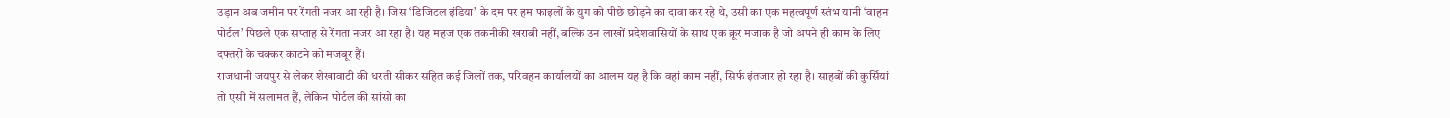उड़ान अब जमीन पर रेंगती नजर आ रही है। जिस ‘डिजिटल इंडिया’ के दम पर हम फाइलों के युग को पीछे छोड़ने का दावा कर रहे थे, उसी का एक महत्वपूर्ण स्तंभ यानी ‘वाहन पोर्टल’ पिछले एक सप्ताह से रेंगता नजर आ रहा है। यह महज एक तकनीकी खराबी नहीं, बल्कि उन लाखों प्रदेशवासियों के साथ एक क्रूर मजाक है जो अपने ही काम के लिए दफ्तरों के चक्कर काटने को मजबूर हैं।
राजधानी जयपुर से लेकर शेखावाटी की धरती सीकर सहित कई जिलों तक, परिवहन कार्यालयों का आलम यह है कि वहां काम नहीं, सिर्फ इंतजार हो रहा है। साहबों की कुर्सियां तो एसी में सलामत हैं, लेकिन पोर्टल की सांसो का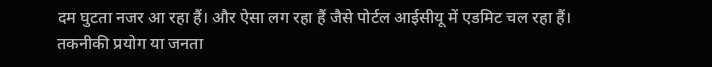दम घुटता नजर आ रहा हैं। और ऐसा लग रहा हैं जैसे पोर्टल आईसीयू में एडमिट चल रहा हैं।
तकनीकी प्रयोग या जनता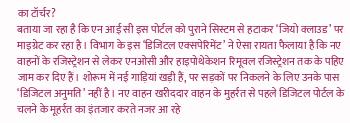का टॉर्चर?
बताया जा रहा है कि एन आई सी इस पोर्टल को पुराने सिस्टम से हटाकर ‘जियो क्लाउड’ पर माइग्रेट कर रहा है। विभाग के इस ‘डिजिटल एक्सपेरिमेंट’ ने ऐसा रायता फैलाया है कि नए वाहनों के रजिस्ट्रेशन से लेकर एनओसी और हाइपोथेकेशन रिमूवल रजिस्ट्रेशन तक के पहिए जाम कर दिए हैं। शोरूम में नई गाड़ियां खड़ी हैं, पर सड़कों पर निकलने के लिए उनके पास ‘डिजिटल अनुमति’ नहीं है। नए वाहन खरीददार वाहन के मुहर्रत से पहले डिजिटल पोर्टल के चलने के मूहर्रत का इंतजार करते नजर आ रहे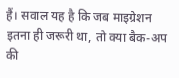हैं। सवाल यह है कि जब माइग्रेशन इतना ही जरूरी था, तो क्या बैक-अप की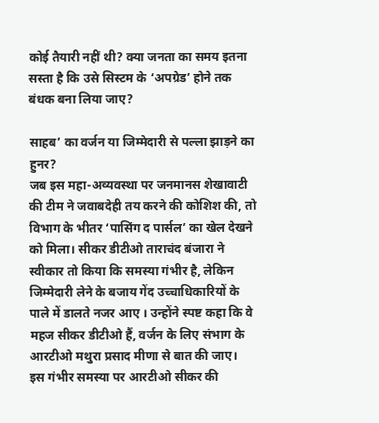कोई तैयारी नहीं थी? क्या जनता का समय इतना सस्ता है कि उसे सिस्टम के ‘अपग्रेड’ होने तक बंधक बना लिया जाए?

साहब’ का वर्जन या जिम्मेदारी से पल्ला झाड़ने का हुनर?
जब इस महा-अव्यवस्था पर जनमानस शेखावाटी की टीम ने जवाबदेही तय करने की कोशिश की, तो विभाग के भीतर ‘पासिंग द पार्सल’ का खेल देखने को मिला। सीकर डीटीओ ताराचंद बंजारा ने स्वीकार तो किया कि समस्या गंभीर है, लेकिन जिम्मेदारी लेने के बजाय गेंद उच्चाधिकारियों के पाले में डालते नजर आए । उन्होंने स्पष्ट कहा कि वे महज सीकर डीटीओ हैं, वर्जन के लिए संभाग के आरटीओ मथुरा प्रसाद मीणा से बात की जाए।
इस गंभीर समस्या पर आरटीओ सीकर की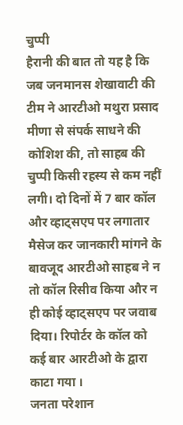चुप्पी
हैरानी की बात तो यह है कि जब जनमानस शेखावाटी की टीम ने आरटीओ मथुरा प्रसाद मीणा से संपर्क साधने की कोशिश की, तो साहब की चुप्पी किसी रहस्य से कम नहीं लगी। दो दिनों में 7 बार कॉल और व्हाट्सएप पर लगातार मैसेज कर जानकारी मांगने के बावजूद आरटीओ साहब ने न तो कॉल रिसीव किया और न ही कोई व्हाट्सएप पर जवाब दिया। रिपोर्टर के कॉल को कई बार आरटीओ के द्वारा काटा गया ।
जनता परेशान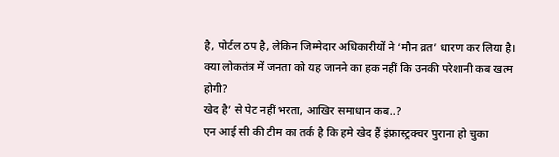है, पोर्टल ठप है, लेकिन जिम्मेदार अधिकारीयों ने ‘मौन व्रत’ धारण कर लिया है। क्या लोकतंत्र में जनता को यह जानने का हक नहीं कि उनकी परेशानी कब खत्म होगी?
खेद है’ से पेट नहीं भरता, आखिर समाधान कब..?
एन आई सी की टीम का तर्क है कि हमे खेद हैं इंफ्रास्ट्रक्चर पुराना हो चुका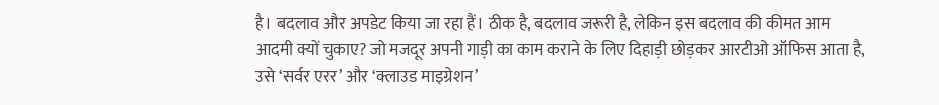है। बदलाव और अपडेट किया जा रहा हैं। ठीक है, बदलाव जरूरी है, लेकिन इस बदलाव की कीमत आम आदमी क्यों चुकाए? जो मजदूर अपनी गाड़ी का काम कराने के लिए दिहाड़ी छोड़कर आरटीओ ऑफिस आता है, उसे ‘सर्वर एरर’ और ‘क्लाउड माइग्रेशन’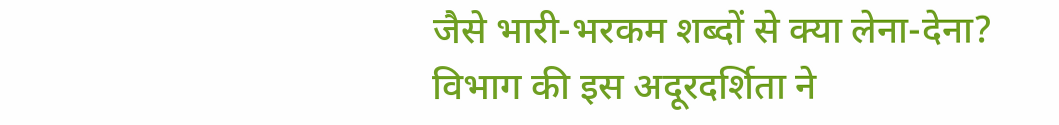जैसे भारी-भरकम शब्दों से क्या लेना-देना?
विभाग की इस अदूरदर्शिता ने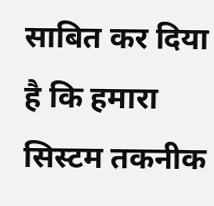साबित कर दिया है कि हमारा सिस्टम तकनीक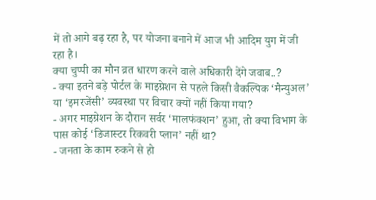में तो आगे बढ़ रहा है, पर योजना बनाने में आज भी आदिम युग में जी रहा है।
क्या चुप्पी का मौन व्रत धारण करने वाले अधिकारी देंगे जवाब..?
- क्या इतने बड़े पोर्टल के माइग्रेशन से पहले किसी वैकल्पिक ‘मैन्युअल’ या ‘इमरजेंसी’ व्यवस्था पर विचार क्यों नहीं किया गया?
- अगर माइग्रेशन के दौरान सर्वर ‘मालफंक्शन’ हुआ, तो क्या विभाग के पास कोई ‘डिजास्टर रिकवरी प्लान’ नहीं था?
- जनता के काम रुकने से हो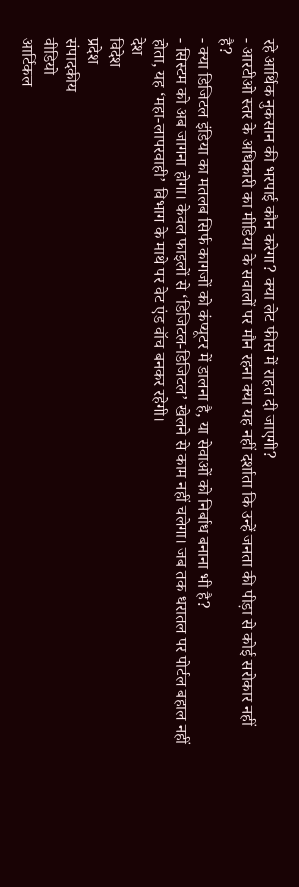रहे आर्थिक नुकसान की भरपाई कौन करेगा? क्या लेट फीस में राहत दी जाएगी?
- आरटीओ स्तर के अधिकारी का मीडिया के सवालों पर मौन रहना क्या यह नहीं दर्शाता कि उन्हें जनता की पीड़ा से कोई सरोकार नहीं है?
- क्या डिजिटल इंडिया का मतलब सिर्फ कागजों को कंप्यूटर में डालना है, या सेवाओं को निर्बाध बनाना भी है?
- सिस्टम को अब जागना होगा। केवल फाइलों से ‘डिजिटल-डिजिटल’ खेलने से काम नहीं चलेगा। जब तक धरातल पर पोर्टल बहाल नहीं होता, यह ‘महा-लापरवाही’ विभाग के माथे पर वेट एंड वॉच बनकर रहेगी।
देश
विदेश
प्रदेश
संपादकीय
वीडियो
आर्टिकल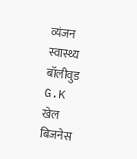व्यंजन
स्वास्थ्य
बॉलीवुड
G.K
खेल
बिजनेस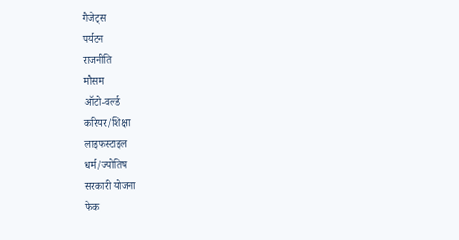गैजेट्स
पर्यटन
राजनीति
मौसम
ऑटो-वर्ल्ड
करियर/शिक्षा
लाइफस्टाइल
धर्म/ज्योतिष
सरकारी योजना
फेक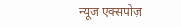न्यूज एक्सपोज़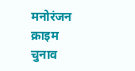मनोरंजन
क्राइम
चुनाव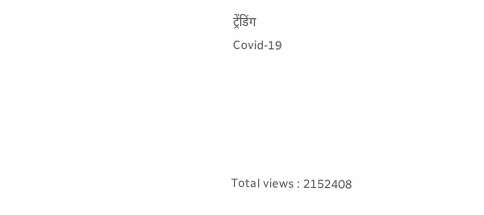ट्रेंडिंग
Covid-19





Total views : 2152408